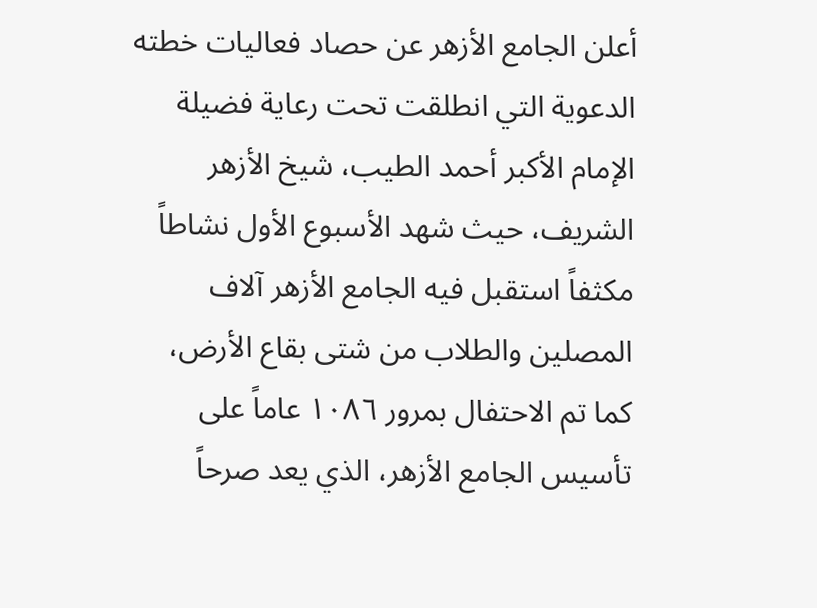أعلن الجامع الأزهر عن حصاد فعاليات خطته الدعوية التي انطلقت تحت رعاية فضيلة الإمام الأكبر أحمد الطيب، شيخ الأزهر الشريف، حيث شهد الأسبوع الأول نشاطاً مكثفاً استقبل فيه الجامع الأزهر آلاف المصلين والطلاب من شتى بقاع الأرض، كما تم الاحتفال بمرور ١٠٨٦ عاماً على تأسيس الجامع الأزهر، الذي يعد صرحاً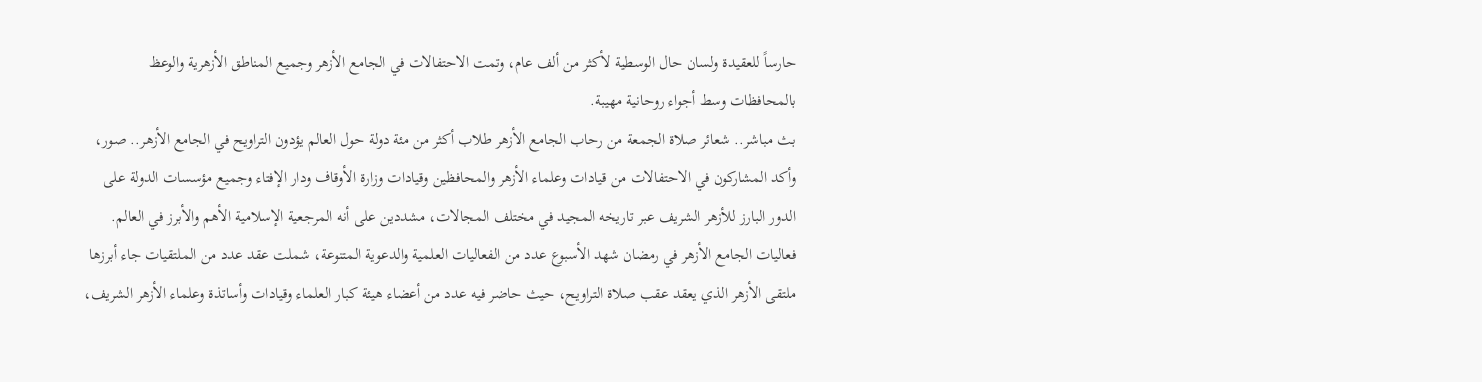حارساً للعقيدة ولسان حال الوسطية لأكثر من ألف عام، وتمت الاحتفالات في الجامع الأزهر وجميع المناطق الأزهرية والوعظ بالمحافظات وسط أجواء روحانية مهيبة.
بث مباشر.. شعائر صلاة الجمعة من رحاب الجامع الأزهر طلاب أكثر من مئة دولة حول العالم يؤدون التراويح في الجامع الأزهر.. صور، وأكد المشاركون في الاحتفالات من قيادات وعلماء الأزهر والمحافظين وقيادات وزارة الأوقاف ودار الإفتاء وجميع مؤسسات الدولة على الدور البارز للأزهر الشريف عبر تاريخه المجيد في مختلف المجالات، مشددين على أنه المرجعية الإسلامية الأهم والأبرز في العالم.
فعاليات الجامع الأزهر في رمضان شهد الأسبوع عدد من الفعاليات العلمية والدعوية المتنوعة، شملت عقد عدد من الملتقيات جاء أبرزها ملتقى الأزهر الذي يعقد عقب صلاة التراويح، حيث حاضر فيه عدد من أعضاء هيئة كبار العلماء وقيادات وأساتذة وعلماء الأزهر الشريف،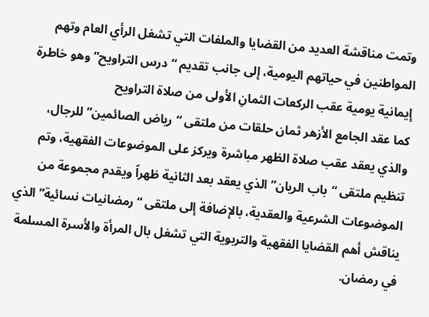وتمت مناقشة العديد من القضايا والملفات التي تشغل الرأي العام وتهم المواطنين في حياتهم اليومية، إلى جانب تقديم “درس التراويح” وهو خاطرة إيمانية يومية عقب الركعات الثمانِ الأولى من صلاة التراويح
كما عقد الجامع الأزهر ثمان حلقات من ملتقى “رياض الصائمين” للرجال، والذي يعقد عقب صلاة الظهر مباشرة ويركز على الموضوعات الفقهية، وتم تنظيم ملتقى “باب الريان” الذي يعقد بعد الثانية ظهراً ويقدم مجموعة من الموضوعات الشرعية والعقدية، بالإضافة إلى ملتقى “رمضانيات نسائية” الذي يناقش أهم القضايا الفقهية والتربوية التي تشغل بال المرأة والأسرة المسلمة في رمضان.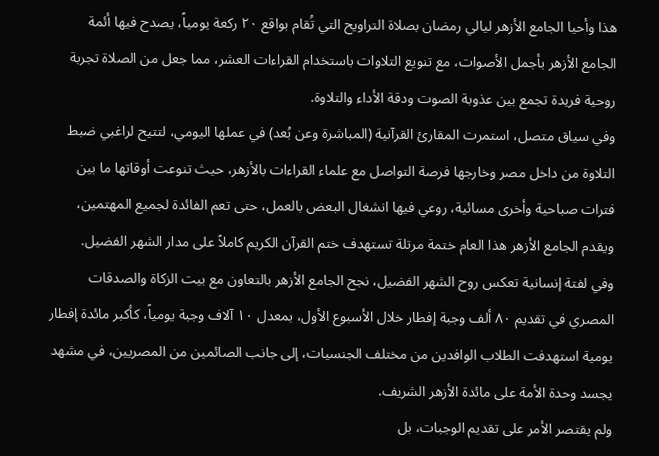هذا وأحيا الجامع الأزهر ليالي رمضان بصلاة التراويح التي تُقام بواقع ٢٠ ركعة يومياً، يصدح فيها أئمة الجامع الأزهر بأجمل الأصوات، مع تنويع التلاوات باستخدام القراءات العشر، مما جعل من الصلاة تجربة روحية فريدة تجمع بين عذوبة الصوت ودقة الأداء والتلاوة.
وفي سياق متصل، استمرت المقارئ القرآنية (المباشرة وعن بُعد) في عملها اليومي، لتتيح لراغبي ضبط التلاوة من داخل مصر وخارجها فرصة التواصل مع علماء القراءات بالأزهر، حيث تنوعت أوقاتها ما بين فترات صباحية وأخرى مسائية، روعي فيها انشغال البعض بالعمل، حتى تعم الفائدة لجميع المهتمين، ويقدم الجامع الأزهر هذا العام ختمة مرتلة تستهدف ختم القرآن الكريم كاملاً على مدار الشهر الفضيل.
وفي لفتة إنسانية تعكس روح الشهر الفضيل، نجح الجامع الأزهر بالتعاون مع بيت الزكاة والصدقات المصري في تقديم ٨٠ ألف وجبة إفطار خلال الأسبوع الأول، بمعدل ١٠ آلاف وجبة يومياً، كأكبر مائدة إفطار يومية استهدفت الطلاب الوافدين من مختلف الجنسيات، إلى جانب الصائمين من المصريين، في مشهد يجسد وحدة الأمة على مائدة الأزهر الشريف.
ولم يقتصر الأمر على تقديم الوجبات، بل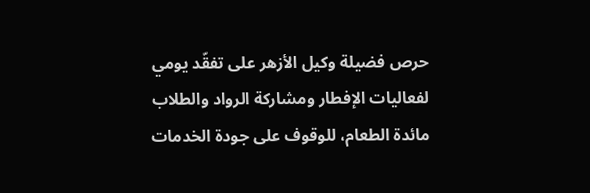حرص فضيلة وكيل الأزهر على تفقّد يومي لفعاليات الإفطار ومشاركة الرواد والطلاب مائدة الطعام، للوقوف على جودة الخدمات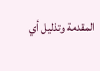المقدمة وتذليل أي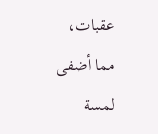عقبات، مما أضفى لمسة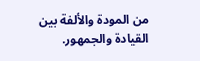من المودة والألفة بين القيادة والجمهور.